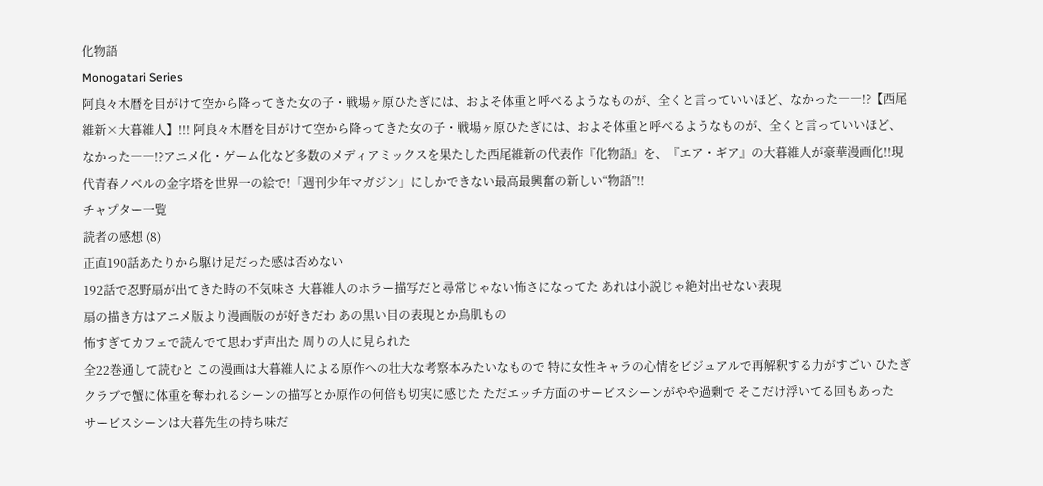化物語
Monogatari Series
阿良々木暦を目がけて空から降ってきた女の子・戦場ヶ原ひたぎには、およそ体重と呼べるようなものが、全くと言っていいほど、なかった――!?【西尾維新×大暮維人】!!! 阿良々木暦を目がけて空から降ってきた女の子・戦場ヶ原ひたぎには、およそ体重と呼べるようなものが、全くと言っていいほど、なかった――!?アニメ化・ゲーム化など多数のメディアミックスを果たした西尾維新の代表作『化物語』を、『エア・ギア』の大暮維人が豪華漫画化!!現代青春ノベルの金字塔を世界一の絵で!「週刊少年マガジン」にしかできない最高最興奮の新しい“物語”!!
チャプター一覧
読者の感想 (8)
正直190話あたりから駆け足だった感は否めない
192話で忍野扇が出てきた時の不気味さ 大暮維人のホラー描写だと尋常じゃない怖さになってた あれは小説じゃ絶対出せない表現
扇の描き方はアニメ版より漫画版のが好きだわ あの黒い目の表現とか鳥肌もの
怖すぎてカフェで読んでて思わず声出た 周りの人に見られた
全22巻通して読むと この漫画は大暮維人による原作への壮大な考察本みたいなもので 特に女性キャラの心情をビジュアルで再解釈する力がすごい ひたぎクラブで蟹に体重を奪われるシーンの描写とか原作の何倍も切実に感じた ただエッチ方面のサービスシーンがやや過剰で そこだけ浮いてる回もあった
サービスシーンは大暮先生の持ち味だ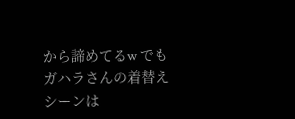から諦めてるw でもガハラさんの着替えシーンは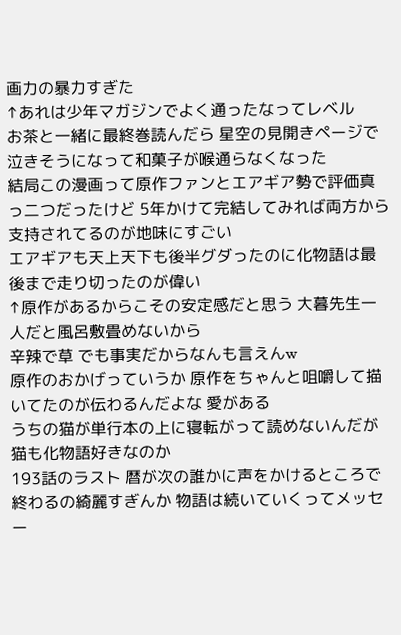画力の暴力すぎた
↑あれは少年マガジンでよく通ったなってレベル
お茶と一緒に最終巻読んだら 星空の見開きページで泣きそうになって和菓子が喉通らなくなった
結局この漫画って原作ファンとエアギア勢で評価真っ二つだったけど 5年かけて完結してみれば両方から支持されてるのが地味にすごい
エアギアも天上天下も後半グダったのに化物語は最後まで走り切ったのが偉い
↑原作があるからこその安定感だと思う 大暮先生一人だと風呂敷畳めないから
辛辣で草 でも事実だからなんも言えんw
原作のおかげっていうか 原作をちゃんと咀嚼して描いてたのが伝わるんだよな 愛がある
うちの猫が単行本の上に寝転がって読めないんだが 猫も化物語好きなのか
193話のラスト 暦が次の誰かに声をかけるところで終わるの綺麗すぎんか 物語は続いていくってメッセー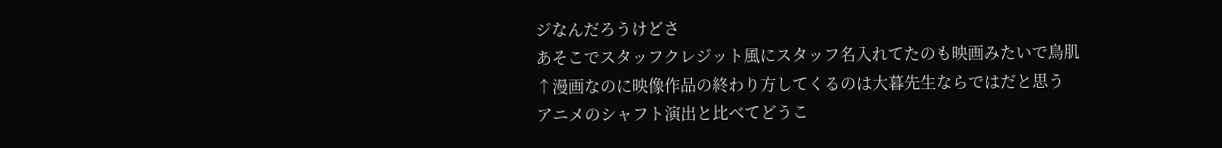ジなんだろうけどさ
あそこでスタッフクレジット風にスタッフ名入れてたのも映画みたいで鳥肌
↑漫画なのに映像作品の終わり方してくるのは大暮先生ならではだと思う
アニメのシャフト演出と比べてどうこ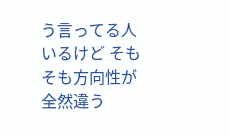う言ってる人いるけど そもそも方向性が全然違う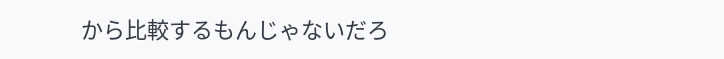から比較するもんじゃないだろ